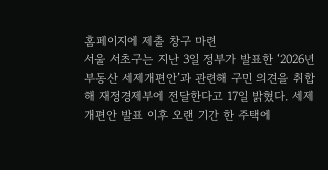홈페이지에 제출 창구 마련
서울 서초구는 지난 3일 정부가 발표한 ‘2026년 부동산 세제개편안’과 관련해 구민 의견을 취합해 재정경제부에 전달한다고 17일 밝혔다. 세제개편안 발표 이후 오랜 기간 한 주택에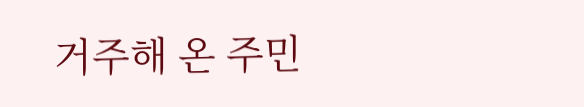거주해 온 주민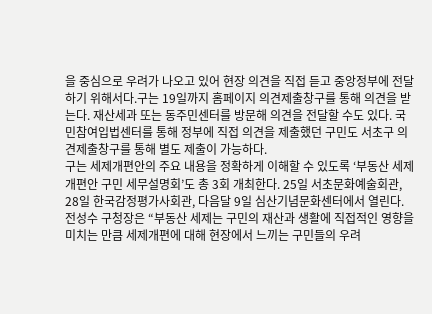을 중심으로 우려가 나오고 있어 현장 의견을 직접 듣고 중앙정부에 전달하기 위해서다.구는 19일까지 홈페이지 의견제출창구를 통해 의견을 받는다. 재산세과 또는 동주민센터를 방문해 의견을 전달할 수도 있다. 국민참여입법센터를 통해 정부에 직접 의견을 제출했던 구민도 서초구 의견제출창구를 통해 별도 제출이 가능하다.
구는 세제개편안의 주요 내용을 정확하게 이해할 수 있도록 ‘부동산 세제개편안 구민 세무설명회’도 총 3회 개최한다. 25일 서초문화예술회관, 28일 한국감정평가사회관, 다음달 9일 심산기념문화센터에서 열린다.
전성수 구청장은 “부동산 세제는 구민의 재산과 생활에 직접적인 영향을 미치는 만큼 세제개편에 대해 현장에서 느끼는 구민들의 우려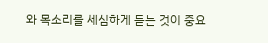와 목소리를 세심하게 듣는 것이 중요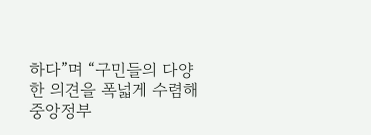하다”며 “구민들의 다양한 의견을 폭넓게 수렴해 중앙정부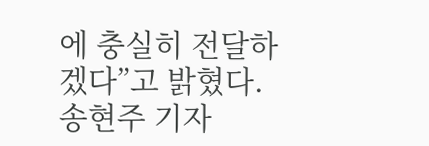에 충실히 전달하겠다”고 밝혔다.
송현주 기자